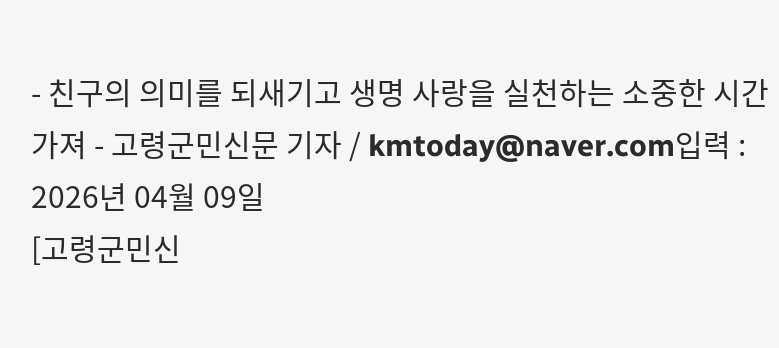- 친구의 의미를 되새기고 생명 사랑을 실천하는 소중한 시간 가져 - 고령군민신문 기자 / kmtoday@naver.com입력 : 2026년 04월 09일
[고령군민신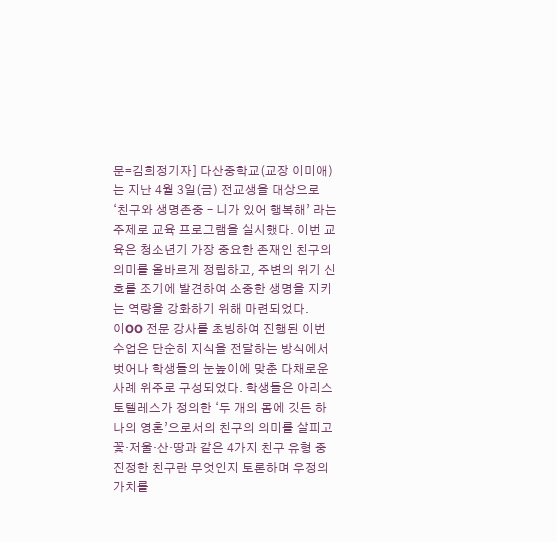문=김희정기자] 다산중학교(교장 이미애)는 지난 4월 3일(금) 전교생을 대상으로 ‘친구와 생명존중 – 니가 있어 행복해’ 라는 주제로 교육 프로그램을 실시했다. 이번 교육은 청소년기 가장 중요한 존재인 친구의 의미를 올바르게 정립하고, 주변의 위기 신호를 조기에 발견하여 소중한 생명을 지키는 역량을 강화하기 위해 마련되었다.
이OO 전문 강사를 초빙하여 진행된 이번 수업은 단순히 지식을 전달하는 방식에서 벗어나 학생들의 눈높이에 맞춘 다채로운 사례 위주로 구성되었다. 학생들은 아리스토텔레스가 정의한 ‘두 개의 몸에 깃든 하나의 영혼’으로서의 친구의 의미를 살피고 꽃·저울·산·땅과 같은 4가지 친구 유형 중 진정한 친구란 무엇인지 토론하며 우정의 가치를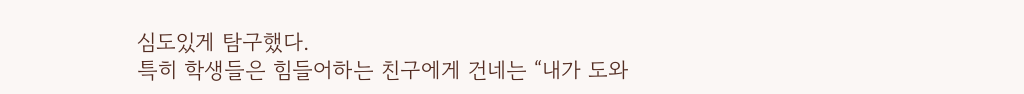심도있게 탐구했다.
특히 학생들은 힘들어하는 친구에게 건네는 “내가 도와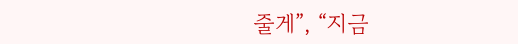줄게”, “지금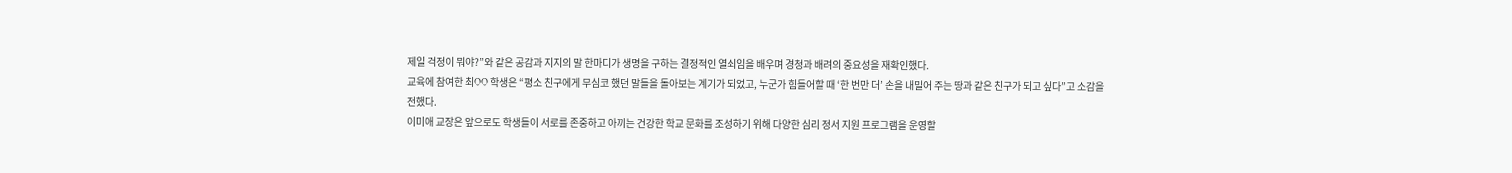제일 걱정이 뭐야?”와 같은 공감과 지지의 말 한마디가 생명을 구하는 결정적인 열쇠임을 배우며 경청과 배려의 중요성을 재확인했다.
교육에 참여한 최OO 학생은 “평소 친구에게 무심코 했던 말들을 돌아보는 계기가 되었고, 누군가 힘들어할 때 ‘한 번만 더’ 손을 내밀어 주는 땅과 같은 친구가 되고 싶다”고 소감을 전했다.
이미애 교장은 앞으로도 학생들이 서로를 존중하고 아끼는 건강한 학교 문화를 조성하기 위해 다양한 심리 정서 지원 프로그램을 운영할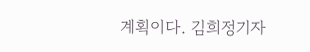계획이다. 김희정기자